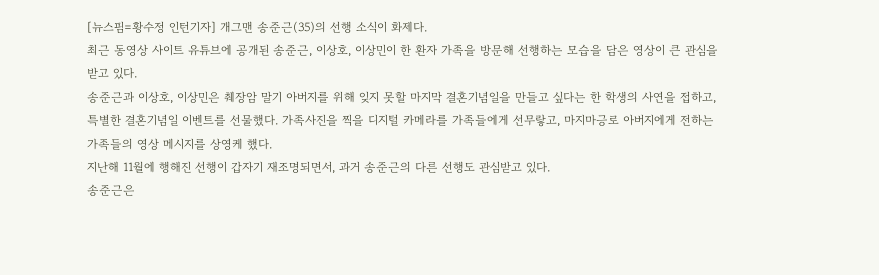[뉴스핌=황수정 인턴기자] 개그맨 송준근(35)의 선행 소식이 화제다.
최근 동영상 사이트 유튜브에 공개된 송준근, 이상호, 이상민이 한 환자 가족을 방문해 선행하는 모습을 담은 영상이 큰 관심을 받고 있다.
송준근과 이상호, 이상민은 췌장암 말기 아버지를 위해 잊지 못할 마지막 결혼기념일을 만들고 싶다는 한 학생의 사연을 접하고, 특별한 결혼기념일 이벤트를 선물했다. 가족사진을 찍을 디지털 카메라를 가족들에게 선무랗고, 마지마긍로 아버지에게 전하는 가족들의 영상 메시지를 상영케 했다.
지난해 11월에 행해진 선행이 갑자기 재조명되면서, 과거 송준근의 다른 선행도 관심받고 있다.
송준근은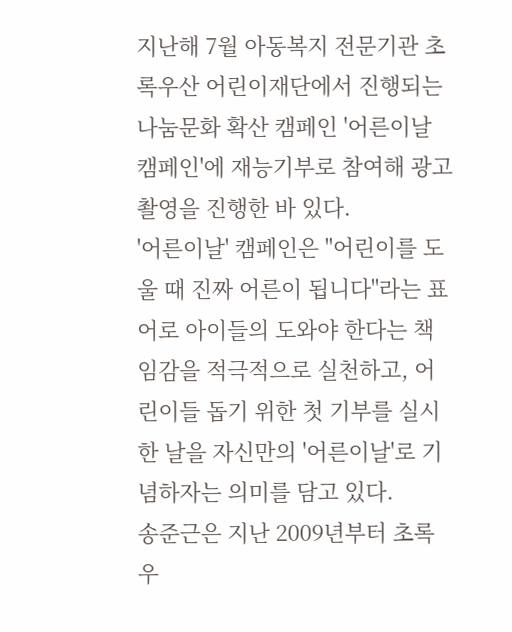지난해 7월 아동복지 전문기관 초록우산 어린이재단에서 진행되는 나눔문화 확산 캠페인 '어른이날 캠페인'에 재능기부로 참여해 광고 촬영을 진행한 바 있다.
'어른이날' 캠페인은 "어린이를 도울 때 진짜 어른이 됩니다"라는 표어로 아이들의 도와야 한다는 책임감을 적극적으로 실천하고, 어린이들 돕기 위한 첫 기부를 실시한 날을 자신만의 '어른이날'로 기념하자는 의미를 담고 있다.
송준근은 지난 2009년부터 초록우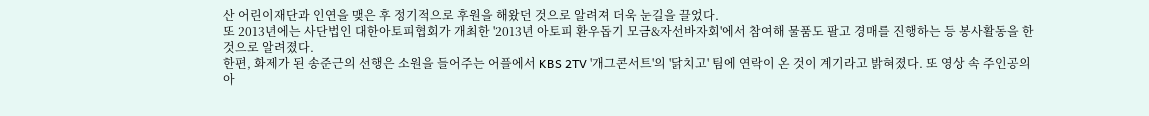산 어린이재단과 인연을 맺은 후 정기적으로 후원을 해왔던 것으로 알려져 더욱 눈길을 끌었다.
또 2013년에는 사단법인 대한아토피협회가 개최한 '2013년 아토피 환우돕기 모금&자선바자회'에서 참여해 물품도 팔고 경매를 진행하는 등 봉사활동을 한 것으로 알려졌다.
한편, 화제가 된 송준근의 선행은 소원을 들어주는 어플에서 KBS 2TV '개그콘서트'의 '닭치고' 팀에 연락이 온 것이 계기라고 밝혀졌다. 또 영상 속 주인공의 아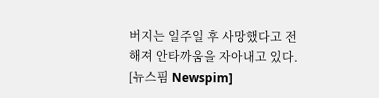버지는 일주일 후 사망했다고 전해져 안타까움을 자아내고 있다.
[뉴스핌 Newspim]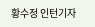황수정 인턴기자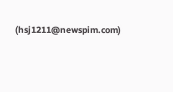(hsj1211@newspim.com)